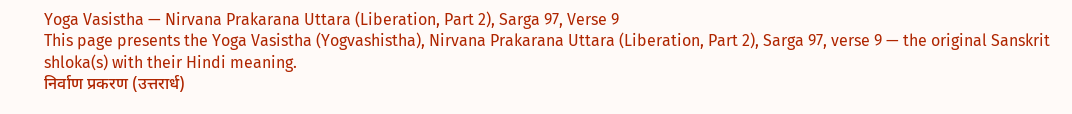Yoga Vasistha — Nirvana Prakarana Uttara (Liberation, Part 2), Sarga 97, Verse 9
This page presents the Yoga Vasistha (Yogvashistha), Nirvana Prakarana Uttara (Liberation, Part 2), Sarga 97, verse 9 — the original Sanskrit shloka(s) with their Hindi meaning.
निर्वाण प्रकरण (उत्तरार्ध)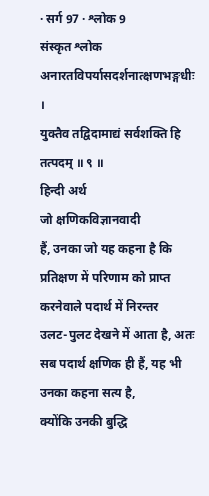· सर्ग 97 · श्लोक 9
संस्कृत श्लोक
अनारतविपर्यासदर्शनात्क्षणभङ्गधीः ।
युक्तैव तद्विदामाद्यं सर्वशक्ति हि तत्पदम् ॥ ९ ॥
हिन्दी अर्थ
जो क्षणिकविज्ञानवादी
हैं, उनका जो यह कहना है कि प्रतिक्षण में परिणाम को प्राप्त करनेवाले पदार्थ में निरन्तर
उलट-पुलट देखने में आता है, अतः सब पदार्थ क्षणिक ही हैं, यह भी उनका कहना सत्य है,
क्योंकि उनकी बुद्धि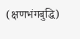(क्षणभंगबुद्धि)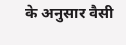के अनुसार वैसी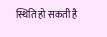स्थिति हो सकती है